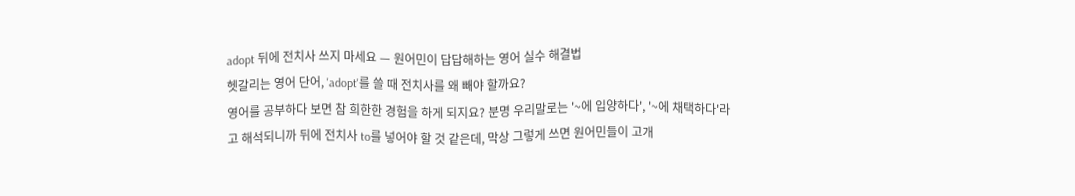adopt 뒤에 전치사 쓰지 마세요 — 원어민이 답답해하는 영어 실수 해결법
헷갈리는 영어 단어, 'adopt'를 쓸 때 전치사를 왜 빼야 할까요?
영어를 공부하다 보면 참 희한한 경험을 하게 되지요? 분명 우리말로는 '~에 입양하다', '~에 채택하다'라고 해석되니까 뒤에 전치사 to를 넣어야 할 것 같은데, 막상 그렇게 쓰면 원어민들이 고개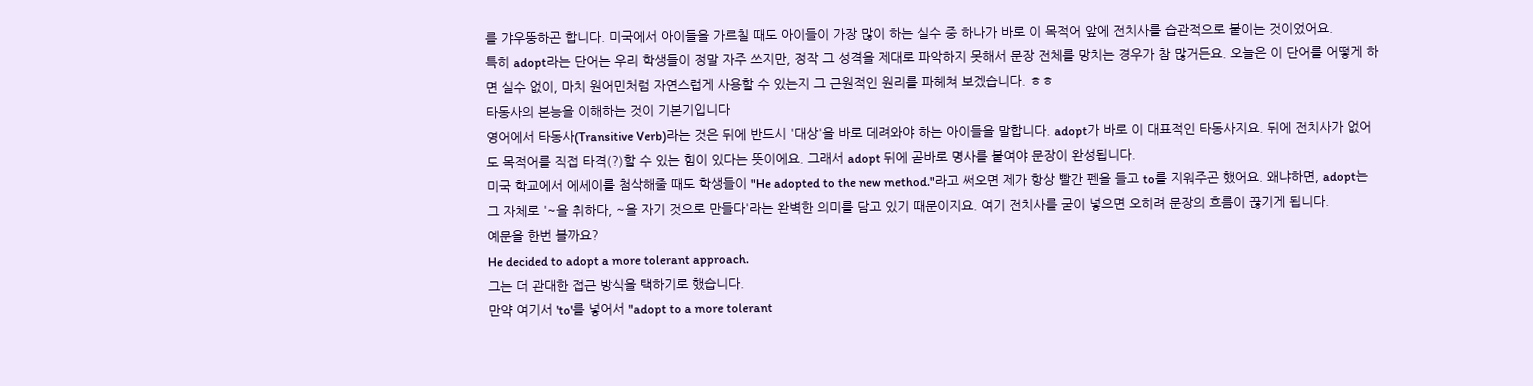를 갸우뚱하곤 합니다. 미국에서 아이들을 가르칠 때도 아이들이 가장 많이 하는 실수 중 하나가 바로 이 목적어 앞에 전치사를 습관적으로 붙이는 것이었어요.
특히 adopt라는 단어는 우리 학생들이 정말 자주 쓰지만, 정작 그 성격을 제대로 파악하지 못해서 문장 전체를 망치는 경우가 참 많거든요. 오늘은 이 단어를 어떻게 하면 실수 없이, 마치 원어민처럼 자연스럽게 사용할 수 있는지 그 근원적인 원리를 파헤쳐 보겠습니다. ㅎㅎ
타동사의 본능을 이해하는 것이 기본기입니다
영어에서 타동사(Transitive Verb)라는 것은 뒤에 반드시 '대상'을 바로 데려와야 하는 아이들을 말합니다. adopt가 바로 이 대표적인 타동사지요. 뒤에 전치사가 없어도 목적어를 직접 타격(?)할 수 있는 힘이 있다는 뜻이에요. 그래서 adopt 뒤에 곧바로 명사를 붙여야 문장이 완성됩니다.
미국 학교에서 에세이를 첨삭해줄 때도 학생들이 "He adopted to the new method."라고 써오면 제가 항상 빨간 펜을 들고 to를 지워주곤 했어요. 왜냐하면, adopt는 그 자체로 '~을 취하다, ~을 자기 것으로 만들다'라는 완벽한 의미를 담고 있기 때문이지요. 여기 전치사를 굳이 넣으면 오히려 문장의 흐름이 끊기게 됩니다.
예문을 한번 볼까요?
He decided to adopt a more tolerant approach.
그는 더 관대한 접근 방식을 택하기로 했습니다.
만약 여기서 'to'를 넣어서 "adopt to a more tolerant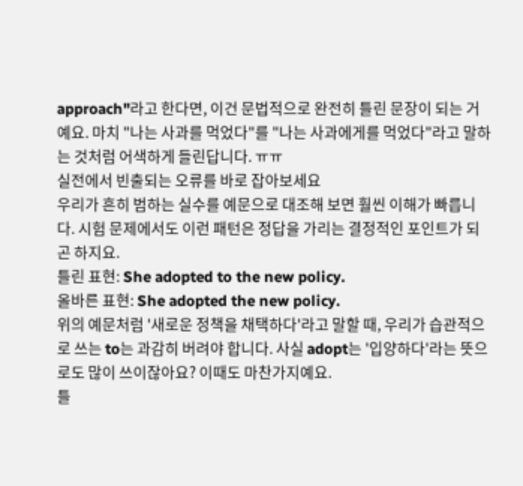approach"라고 한다면, 이건 문법적으로 완전히 틀린 문장이 되는 거예요. 마치 "나는 사과를 먹었다"를 "나는 사과에게를 먹었다"라고 말하는 것처럼 어색하게 들린답니다. ㅠㅠ
실전에서 빈출되는 오류를 바로 잡아보세요
우리가 흔히 범하는 실수를 예문으로 대조해 보면 훨씬 이해가 빠릅니다. 시험 문제에서도 이런 패턴은 정답을 가리는 결정적인 포인트가 되곤 하지요.
틀린 표현: She adopted to the new policy.
올바른 표현: She adopted the new policy.
위의 예문처럼 '새로운 정책을 채택하다'라고 말할 때, 우리가 습관적으로 쓰는 to는 과감히 버려야 합니다. 사실 adopt는 '입양하다'라는 뜻으로도 많이 쓰이잖아요? 이때도 마찬가지예요.
틀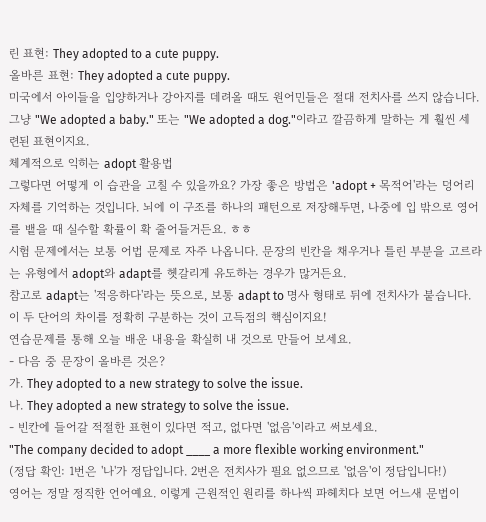린 표현: They adopted to a cute puppy.
올바른 표현: They adopted a cute puppy.
미국에서 아이들을 입양하거나 강아지를 데려올 때도 원어민들은 절대 전치사를 쓰지 않습니다. 그냥 "We adopted a baby." 또는 "We adopted a dog."이라고 깔끔하게 말하는 게 훨씬 세련된 표현이지요.
체계적으로 익히는 adopt 활용법
그렇다면 어떻게 이 습관을 고칠 수 있을까요? 가장 좋은 방법은 'adopt + 목적어'라는 덩어리 자체를 기억하는 것입니다. 뇌에 이 구조를 하나의 패턴으로 저장해두면, 나중에 입 밖으로 영어를 뱉을 때 실수할 확률이 확 줄어들거든요. ㅎㅎ
시험 문제에서는 보통 어법 문제로 자주 나옵니다. 문장의 빈칸을 채우거나 틀린 부분을 고르라는 유형에서 adopt와 adapt를 헷갈리게 유도하는 경우가 많거든요.
참고로 adapt는 '적응하다'라는 뜻으로, 보통 adapt to 명사 형태로 뒤에 전치사가 붙습니다. 이 두 단어의 차이를 정확히 구분하는 것이 고득점의 핵심이지요!
연습문제를 통해 오늘 배운 내용을 확실히 내 것으로 만들어 보세요.
- 다음 중 문장이 올바른 것은?
가. They adopted to a new strategy to solve the issue.
나. They adopted a new strategy to solve the issue.
- 빈칸에 들어갈 적절한 표현이 있다면 적고, 없다면 '없음'이라고 써보세요.
"The company decided to adopt ____ a more flexible working environment."
(정답 확인: 1번은 '나'가 정답입니다. 2번은 전치사가 필요 없으므로 '없음'이 정답입니다!)
영어는 정말 정직한 언어예요. 이렇게 근원적인 원리를 하나씩 파헤치다 보면 어느새 문법이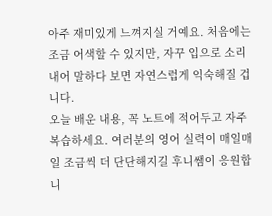아주 재미있게 느껴지실 거예요. 처음에는 조금 어색할 수 있지만, 자꾸 입으로 소리 내어 말하다 보면 자연스럽게 익숙해질 겁니다.
오늘 배운 내용, 꼭 노트에 적어두고 자주 복습하세요. 여러분의 영어 실력이 매일매일 조금씩 더 단단해지길 후니쌤이 응원합니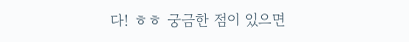다! ㅎㅎ 궁금한 점이 있으면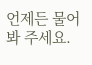언제든 물어봐 주세요.